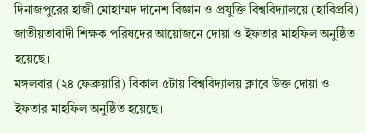দিনাজপুরের হাজী মোহাম্মদ দানেশ বিজ্ঞান ও প্রযুক্তি বিশ্ববিদ্যালয়ে (হাবিপ্রবি) জাতীয়তাবাদী শিক্ষক পরিষদের আয়োজনে দোয়া ও ইফতার মাহফিল অনুষ্ঠিত হয়েছে।
মঙ্গলবার (২৪ ফেব্রুয়ারি) বিকাল ৫টায় বিশ্ববিদ্যালয় ক্লাবে উক্ত দোয়া ও ইফতার মাহফিল অনুষ্ঠিত হয়েছে।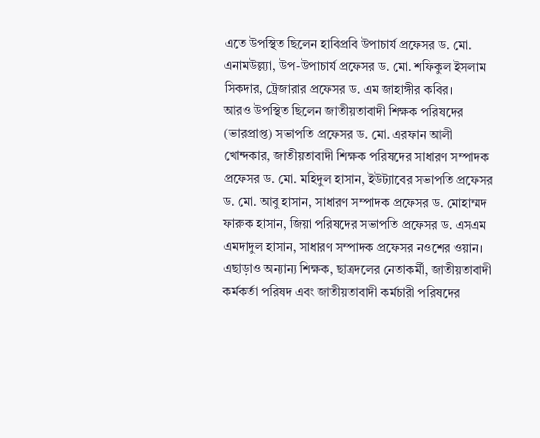এতে উপস্থিত ছিলেন হাবিপ্রবি উপাচার্য প্রফেসর ড. মো. এনামউল্ল্যা, উপ-উপাচার্য প্রফেসর ড. মো. শফিকুল ইসলাম সিকদার, ট্রেজারার প্রফেসর ড. এম জাহাঙ্গীর কবির।
আরও উপস্থিত ছিলেন জাতীয়তাবাদী শিক্ষক পরিষদের (ভারপ্রাপ্ত) সভাপতি প্রফেসর ড. মো. এরফান আলী খোন্দকার, জাতীয়তাবাদী শিক্ষক পরিষদের সাধারণ সম্পাদক প্রফেসর ড. মো. মহিদুল হাসান, ইউট্যাবের সভাপতি প্রফেসর ড. মো. আবু হাসান, সাধারণ সম্পাদক প্রফেসর ড. মোহাম্মদ ফারুক হাসান, জিয়া পরিষদের সভাপতি প্রফেসর ড. এসএম এমদাদুল হাসান, সাধারণ সম্পাদক প্রফেসর নওশের ওয়ান।
এছাড়াও অন্যান্য শিক্ষক, ছাত্রদলের নেতাকর্মী, জাতীয়তাবাদী কর্মকর্তা পরিষদ এবং জাতীয়তাবাদী কর্মচারী পরিষদের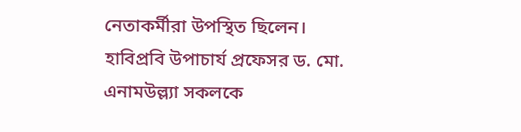নেতাকর্মীরা উপস্থিত ছিলেন।
হাবিপ্রবি উপাচার্য প্রফেসর ড. মো. এনামউল্ল্যা সকলকে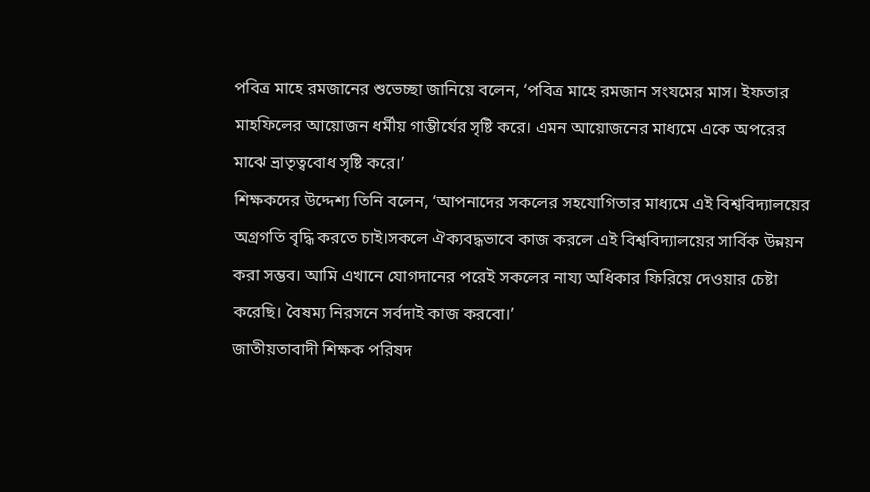পবিত্র মাহে রমজানের শুভেচ্ছা জানিয়ে বলেন, ‘পবিত্র মাহে রমজান সংযমের মাস। ইফতার মাহফিলের আয়োজন ধর্মীয় গাম্ভীর্যের সৃষ্টি করে। এমন আয়োজনের মাধ্যমে একে অপরের মাঝে ভ্রাতৃত্ববোধ সৃষ্টি করে।’
শিক্ষকদের উদ্দেশ্য তিনি বলেন, ‘আপনাদের সকলের সহযোগিতার মাধ্যমে এই বিশ্ববিদ্যালয়ের অগ্রগতি বৃদ্ধি করতে চাই।সকলে ঐক্যবদ্ধভাবে কাজ করলে এই বিশ্ববিদ্যালয়ের সার্বিক উন্নয়ন করা সম্ভব। আমি এখানে যোগদানের পরেই সকলের নায্য অধিকার ফিরিয়ে দেওয়ার চেষ্টা করেছি। বৈষম্য নিরসনে সর্বদাই কাজ করবো।’
জাতীয়তাবাদী শিক্ষক পরিষদ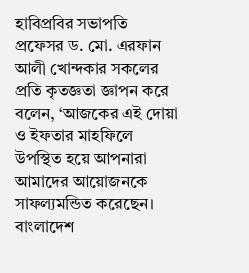হাবিপ্রবির সভাপতি প্রফেসর ড. মো. এরফান আলী খোন্দকার সকলের প্রতি কৃতজ্ঞতা জ্ঞাপন করে বলেন, ‘আজকের এই দোয়া ও ইফতার মাহফিলে উপস্থিত হয়ে আপনারা আমাদের আয়োজনকে সাফল্যমন্ডিত করেছেন। বাংলাদেশ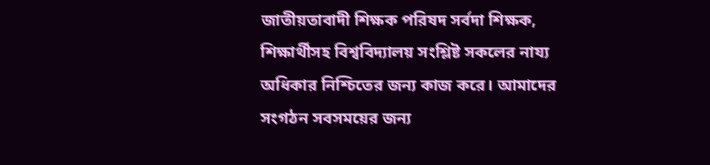জাতীয়তাবাদী শিক্ষক পরিষদ সর্বদা শিক্ষক, শিক্ষার্থীসহ বিশ্ববিদ্যালয় সংশ্লিষ্ট সকলের নায্য অধিকার নিশ্চিতের জন্য কাজ করে। আমাদের সংগঠন সবসময়ের জন্য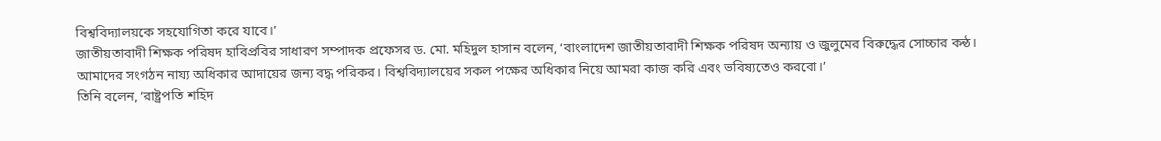বিশ্ববিদ্যালয়কে সহযোগিতা করে যাবে।’
জাতীয়তাবাদী শিক্ষক পরিষদ হাবিপ্রবির সাধারণ সম্পাদক প্রফেসর ড. মো. মহিদুল হাসান বলেন, ‘বাংলাদেশ জাতীয়তাবাদী শিক্ষক পরিষদ অন্যায় ও জুলুমের বিরুদ্ধের সোচ্চার কন্ঠ। আমাদের সংগঠন নায্য অধিকার আদায়ের জন্য বদ্ধ পরিকর। বিশ্ববিদ্যালয়ের সকল পক্ষের অধিকার নিয়ে আমরা কাজ করি এবং ভবিষ্যতেও করবো।’
তিনি বলেন, ‘রাষ্ট্রপতি শহিদ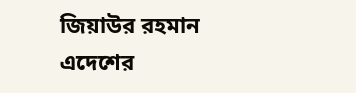জিয়াউর রহমান এদেশের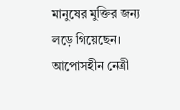মানুষের মুক্তির জন্য লড়ে গিয়েছেন। আপোসহীন নেত্রী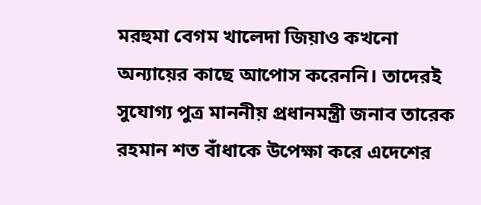মরহুমা বেগম খালেদা জিয়াও কখনো অন্যায়ের কাছে আপোস করেননি। তাদেরই সুযোগ্য পুত্র মাননীয় প্রধানমন্ত্রী জনাব তারেক রহমান শত বাঁধাকে উপেক্ষা করে এদেশের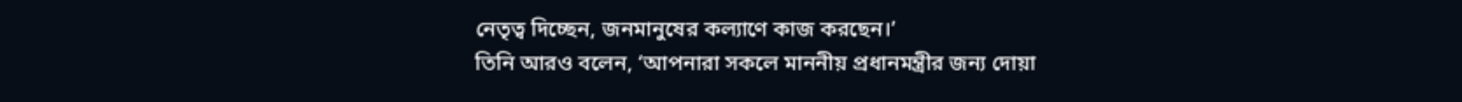নেতৃত্ব দিচ্ছেন, জনমানুষের কল্যাণে কাজ করছেন।’
তিনি আরও বলেন, ‘আপনারা সকলে মাননীয় প্রধানমন্ত্রীর জন্য দোয়া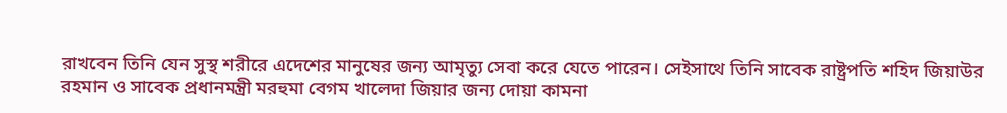রাখবেন তিনি যেন সুস্থ শরীরে এদেশের মানুষের জন্য আমৃত্যু সেবা করে যেতে পারেন। সেইসাথে তিনি সাবেক রাষ্ট্রপতি শহিদ জিয়াউর রহমান ও সাবেক প্রধানমন্ত্রী মরহুমা বেগম খালেদা জিয়ার জন্য দোয়া কামনা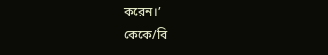করেন।’
কেকে/বি